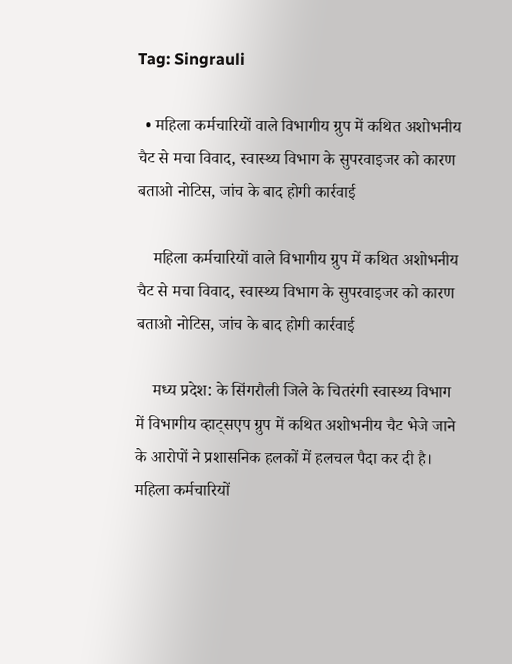Tag: Singrauli

  • महिला कर्मचारियों वाले विभागीय ग्रुप में कथित अशोभनीय चैट से मचा विवाद, स्वास्थ्य विभाग के सुपरवाइजर को कारण बताओ नोटिस, जांच के बाद होगी कार्रवाई

    महिला कर्मचारियों वाले विभागीय ग्रुप में कथित अशोभनीय चैट से मचा विवाद, स्वास्थ्य विभाग के सुपरवाइजर को कारण बताओ नोटिस, जांच के बाद होगी कार्रवाई

    मध्य प्रदेश: के सिंगरौली जिले के चितरंगी स्वास्थ्य विभाग में विभागीय व्हाट्सएप ग्रुप में कथित अशोभनीय चैट भेजे जाने के आरोपों ने प्रशासनिक हलकों में हलचल पैदा कर दी है। महिला कर्मचारियों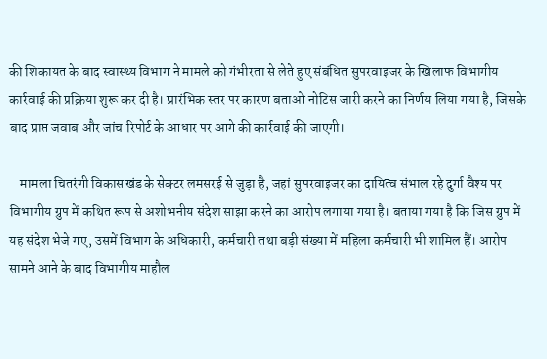की शिकायत के बाद स्वास्थ्य विभाग ने मामले को गंभीरता से लेते हुए संबंधित सुपरवाइजर के खिलाफ विभागीय कार्रवाई की प्रक्रिया शुरू कर दी है। प्रारंभिक स्तर पर कारण बताओ नोटिस जारी करने का निर्णय लिया गया है, जिसके बाद प्राप्त जवाब और जांच रिपोर्ट के आधार पर आगे की कार्रवाई की जाएगी।

    मामला चितरंगी विकासखंड के सेक्टर लमसरई से जुड़ा है, जहां सुपरवाइजर का दायित्व संभाल रहे दुर्गा वैश्य पर विभागीय ग्रुप में कथित रूप से अशोभनीय संदेश साझा करने का आरोप लगाया गया है। बताया गया है कि जिस ग्रुप में यह संदेश भेजे गए, उसमें विभाग के अधिकारी, कर्मचारी तथा बड़ी संख्या में महिला कर्मचारी भी शामिल हैं। आरोप सामने आने के बाद विभागीय माहौल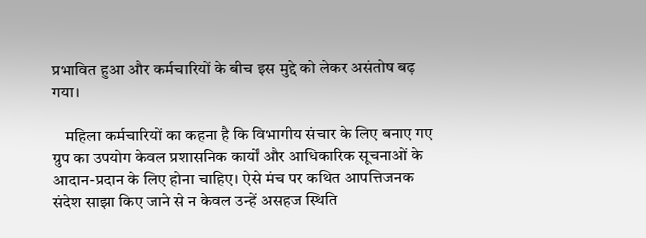प्रभावित हुआ और कर्मचारियों के बीच इस मुद्दे को लेकर असंतोष बढ़ गया।

    महिला कर्मचारियों का कहना है कि विभागीय संचार के लिए बनाए गए ग्रुप का उपयोग केवल प्रशासनिक कार्यों और आधिकारिक सूचनाओं के आदान-प्रदान के लिए होना चाहिए। ऐसे मंच पर कथित आपत्तिजनक संदेश साझा किए जाने से न केवल उन्हें असहज स्थिति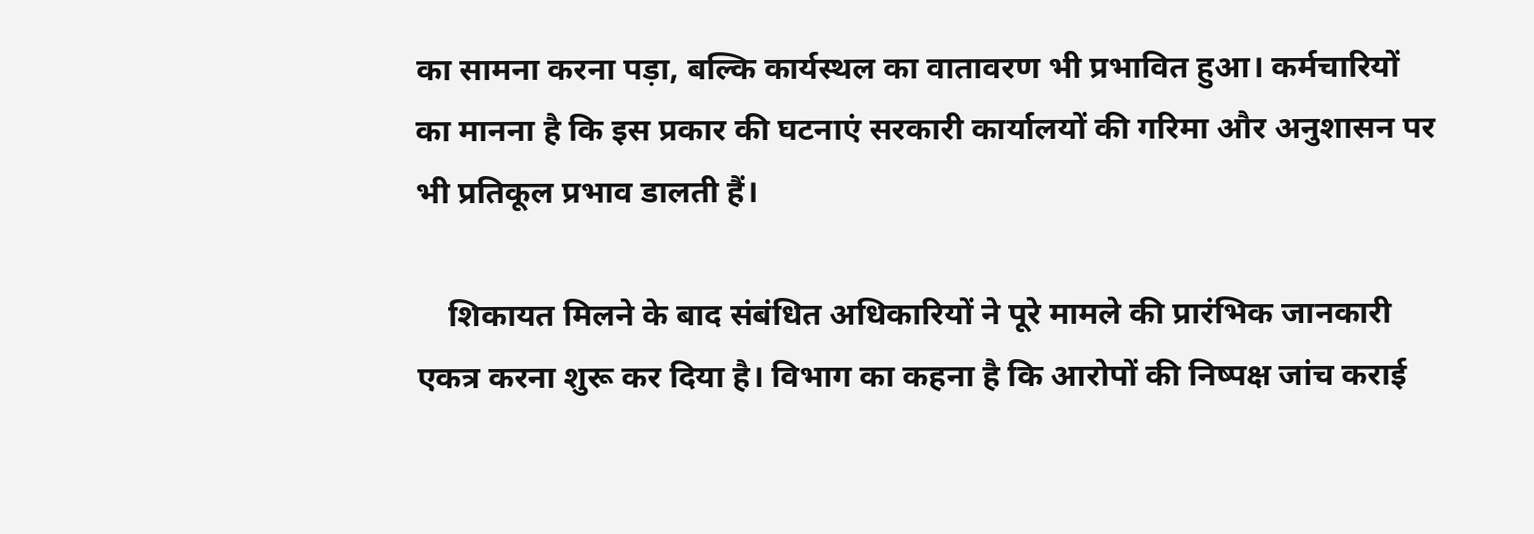का सामना करना पड़ा, बल्कि कार्यस्थल का वातावरण भी प्रभावित हुआ। कर्मचारियों का मानना है कि इस प्रकार की घटनाएं सरकारी कार्यालयों की गरिमा और अनुशासन पर भी प्रतिकूल प्रभाव डालती हैं।

    शिकायत मिलने के बाद संबंधित अधिकारियों ने पूरे मामले की प्रारंभिक जानकारी एकत्र करना शुरू कर दिया है। विभाग का कहना है कि आरोपों की निष्पक्ष जांच कराई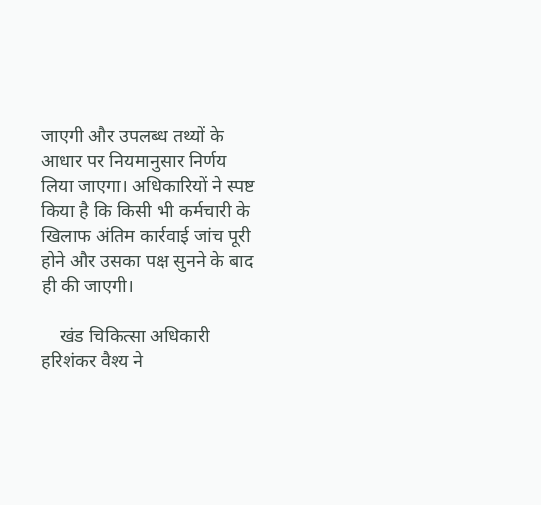जाएगी और उपलब्ध तथ्यों के आधार पर नियमानुसार निर्णय लिया जाएगा। अधिकारियों ने स्पष्ट किया है कि किसी भी कर्मचारी के खिलाफ अंतिम कार्रवाई जांच पूरी होने और उसका पक्ष सुनने के बाद ही की जाएगी।

    खंड चिकित्सा अधिकारी हरिशंकर वैश्य ने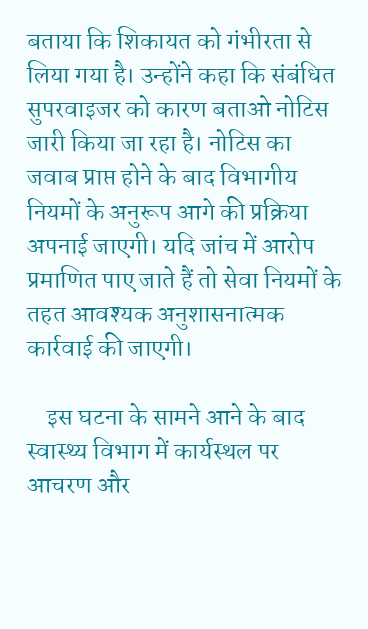बताया कि शिकायत को गंभीरता से लिया गया है। उन्होंने कहा कि संबंधित सुपरवाइजर को कारण बताओ नोटिस जारी किया जा रहा है। नोटिस का जवाब प्राप्त होने के बाद विभागीय नियमों के अनुरूप आगे की प्रक्रिया अपनाई जाएगी। यदि जांच में आरोप प्रमाणित पाए जाते हैं तो सेवा नियमों के तहत आवश्यक अनुशासनात्मक कार्रवाई की जाएगी।

    इस घटना के सामने आने के बाद स्वास्थ्य विभाग में कार्यस्थल पर आचरण और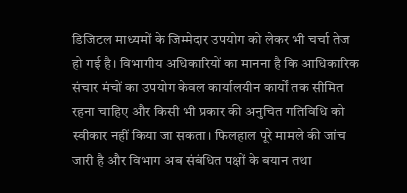डिजिटल माध्यमों के जिम्मेदार उपयोग को लेकर भी चर्चा तेज हो गई है। विभागीय अधिकारियों का मानना है कि आधिकारिक संचार मंचों का उपयोग केवल कार्यालयीन कार्यों तक सीमित रहना चाहिए और किसी भी प्रकार की अनुचित गतिविधि को स्वीकार नहीं किया जा सकता। फिलहाल पूरे मामले की जांच जारी है और विभाग अब संबंधित पक्षों के बयान तथा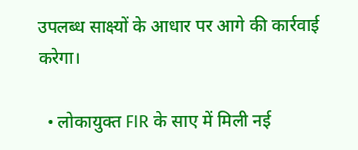उपलब्ध साक्ष्यों के आधार पर आगे की कार्रवाई करेगा।

  • लोकायुक्त FIR के साए में मिली नई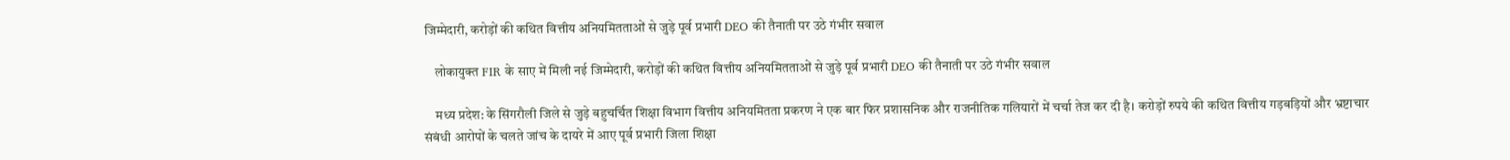जिम्मेदारी, करोड़ों की कथित वित्तीय अनियमितताओं से जुड़े पूर्व प्रभारी DEO की तैनाती पर उठे गंभीर सवाल

    लोकायुक्त FIR के साए में मिली नई जिम्मेदारी, करोड़ों की कथित वित्तीय अनियमितताओं से जुड़े पूर्व प्रभारी DEO की तैनाती पर उठे गंभीर सवाल

    मध्य प्रदेश: के सिंगरौली जिले से जुड़े बहुचर्चित शिक्षा विभाग वित्तीय अनियमितता प्रकरण ने एक बार फिर प्रशासनिक और राजनीतिक गलियारों में चर्चा तेज कर दी है। करोड़ों रुपये की कथित वित्तीय गड़बड़ियों और भ्रष्टाचार संबंधी आरोपों के चलते जांच के दायरे में आए पूर्व प्रभारी जिला शिक्षा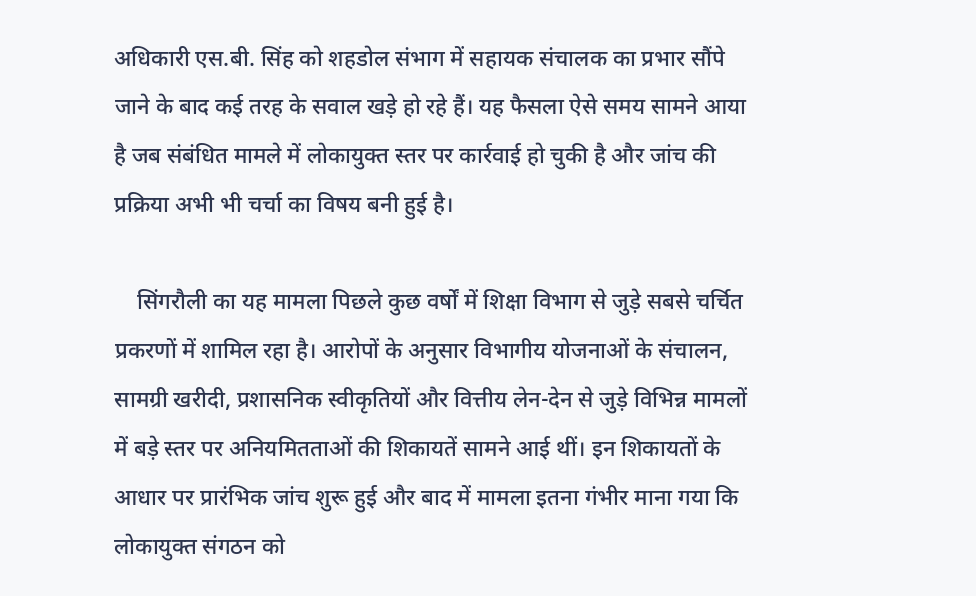अधिकारी एस.बी. सिंह को शहडोल संभाग में सहायक संचालक का प्रभार सौंपे जाने के बाद कई तरह के सवाल खड़े हो रहे हैं। यह फैसला ऐसे समय सामने आया है जब संबंधित मामले में लोकायुक्त स्तर पर कार्रवाई हो चुकी है और जांच की प्रक्रिया अभी भी चर्चा का विषय बनी हुई है।

    सिंगरौली का यह मामला पिछले कुछ वर्षों में शिक्षा विभाग से जुड़े सबसे चर्चित प्रकरणों में शामिल रहा है। आरोपों के अनुसार विभागीय योजनाओं के संचालन, सामग्री खरीदी, प्रशासनिक स्वीकृतियों और वित्तीय लेन-देन से जुड़े विभिन्न मामलों में बड़े स्तर पर अनियमितताओं की शिकायतें सामने आई थीं। इन शिकायतों के आधार पर प्रारंभिक जांच शुरू हुई और बाद में मामला इतना गंभीर माना गया कि लोकायुक्त संगठन को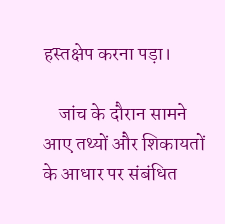हस्तक्षेप करना पड़ा।

    जांच के दौरान सामने आए तथ्यों और शिकायतों के आधार पर संबंधित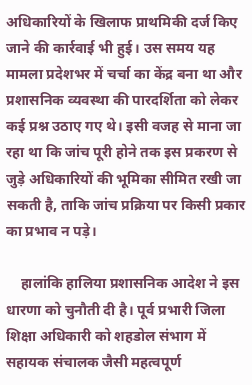अधिकारियों के खिलाफ प्राथमिकी दर्ज किए जाने की कार्रवाई भी हुई। उस समय यह मामला प्रदेशभर में चर्चा का केंद्र बना था और प्रशासनिक व्यवस्था की पारदर्शिता को लेकर कई प्रश्न उठाए गए थे। इसी वजह से माना जा रहा था कि जांच पूरी होने तक इस प्रकरण से जुड़े अधिकारियों की भूमिका सीमित रखी जा सकती है, ताकि जांच प्रक्रिया पर किसी प्रकार का प्रभाव न पड़े।

    हालांकि हालिया प्रशासनिक आदेश ने इस धारणा को चुनौती दी है। पूर्व प्रभारी जिला शिक्षा अधिकारी को शहडोल संभाग में सहायक संचालक जैसी महत्वपूर्ण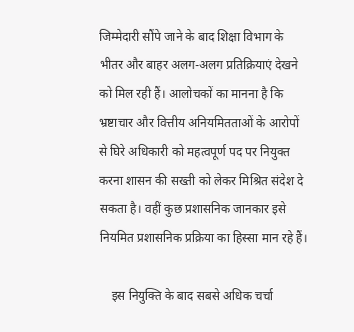जिम्मेदारी सौंपे जाने के बाद शिक्षा विभाग के भीतर और बाहर अलग-अलग प्रतिक्रियाएं देखने को मिल रही हैं। आलोचकों का मानना है कि भ्रष्टाचार और वित्तीय अनियमितताओं के आरोपों से घिरे अधिकारी को महत्वपूर्ण पद पर नियुक्त करना शासन की सख्ती को लेकर मिश्रित संदेश दे सकता है। वहीं कुछ प्रशासनिक जानकार इसे नियमित प्रशासनिक प्रक्रिया का हिस्सा मान रहे हैं।

    इस नियुक्ति के बाद सबसे अधिक चर्चा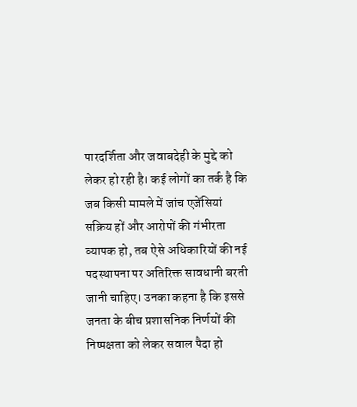पारदर्शिता और जवाबदेही के मुद्दे को लेकर हो रही है। कई लोगों का तर्क है कि जब किसी मामले में जांच एजेंसियां सक्रिय हों और आरोपों की गंभीरता व्यापक हो, तब ऐसे अधिकारियों की नई पदस्थापना पर अतिरिक्त सावधानी बरती जानी चाहिए। उनका कहना है कि इससे जनता के बीच प्रशासनिक निर्णयों की निष्पक्षता को लेकर सवाल पैदा हो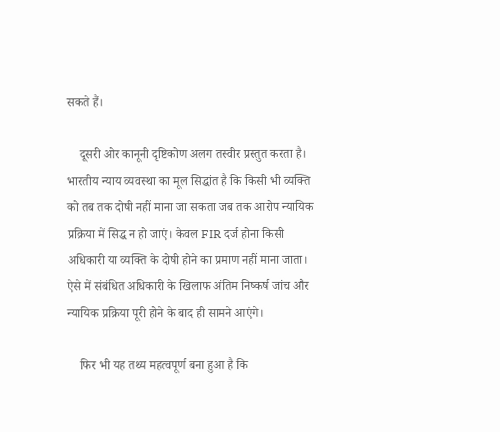सकते हैं।

    दूसरी ओर कानूनी दृष्टिकोण अलग तस्वीर प्रस्तुत करता है। भारतीय न्याय व्यवस्था का मूल सिद्धांत है कि किसी भी व्यक्ति को तब तक दोषी नहीं माना जा सकता जब तक आरोप न्यायिक प्रक्रिया में सिद्ध न हो जाएं। केवल FIR दर्ज होना किसी अधिकारी या व्यक्ति के दोषी होने का प्रमाण नहीं माना जाता। ऐसे में संबंधित अधिकारी के खिलाफ अंतिम निष्कर्ष जांच और न्यायिक प्रक्रिया पूरी होने के बाद ही सामने आएंगे।

    फिर भी यह तथ्य महत्वपूर्ण बना हुआ है कि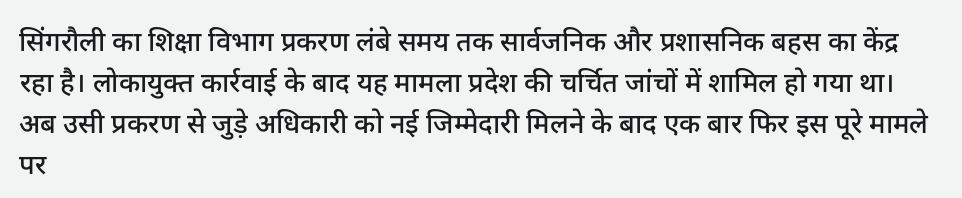सिंगरौली का शिक्षा विभाग प्रकरण लंबे समय तक सार्वजनिक और प्रशासनिक बहस का केंद्र रहा है। लोकायुक्त कार्रवाई के बाद यह मामला प्रदेश की चर्चित जांचों में शामिल हो गया था। अब उसी प्रकरण से जुड़े अधिकारी को नई जिम्मेदारी मिलने के बाद एक बार फिर इस पूरे मामले पर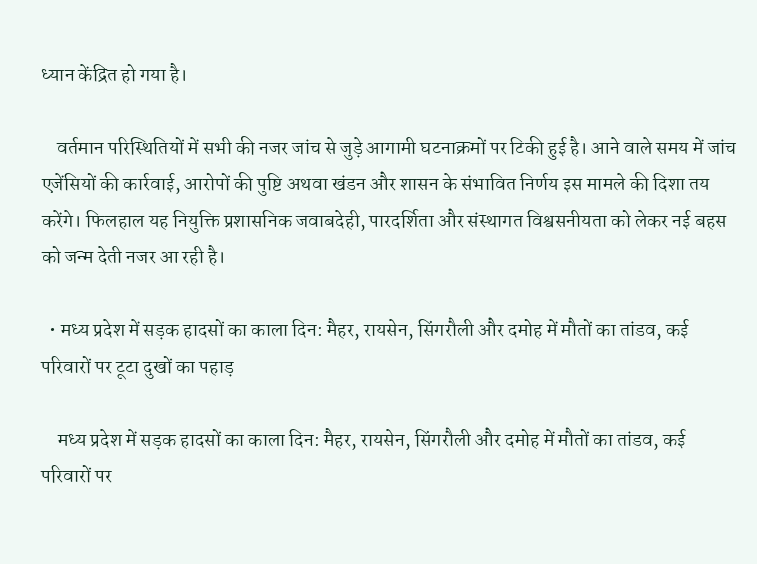ध्यान केंद्रित हो गया है।

    वर्तमान परिस्थितियों में सभी की नजर जांच से जुड़े आगामी घटनाक्रमों पर टिकी हुई है। आने वाले समय में जांच एजेंसियों की कार्रवाई, आरोपों की पुष्टि अथवा खंडन और शासन के संभावित निर्णय इस मामले की दिशा तय करेंगे। फिलहाल यह नियुक्ति प्रशासनिक जवाबदेही, पारदर्शिता और संस्थागत विश्वसनीयता को लेकर नई बहस को जन्म देती नजर आ रही है।

  • मध्य प्रदेश में सड़क हादसों का काला दिन: मैहर, रायसेन, सिंगरौली और दमोह में मौतों का तांडव, कई परिवारों पर टूटा दुखों का पहाड़

    मध्य प्रदेश में सड़क हादसों का काला दिन: मैहर, रायसेन, सिंगरौली और दमोह में मौतों का तांडव, कई परिवारों पर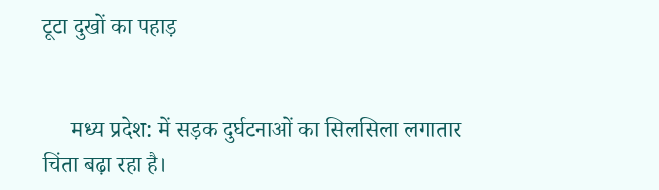टूटा दुखों का पहाड़


     मध्य प्रदेश: में सड़क दुर्घटनाओं का सिलसिला लगातार चिंता बढ़ा रहा है।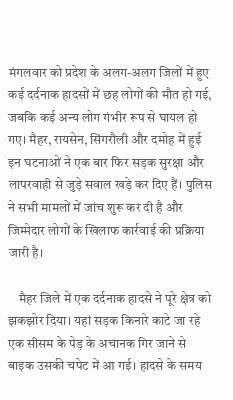मंगलवार को प्रदेश के अलग-अलग जिलों में हुए कई दर्दनाक हादसों में छह लोगों की मौत हो गई, जबकि कई अन्य लोग गंभीर रूप से घायल हो गए। मैहर, रायसेन, सिंगरौली और दमोह में हुई इन घटनाओं ने एक बार फिर सड़क सुरक्षा और लापरवाही से जुड़े सवाल खड़े कर दिए हैं। पुलिस ने सभी मामलों में जांच शुरू कर दी है और जिम्मेदार लोगों के खिलाफ कार्रवाई की प्रक्रिया जारी है।

    मैहर जिले में एक दर्दनाक हादसे ने पूरे क्षेत्र को झकझोर दिया। यहां सड़क किनारे काटे जा रहे एक सीसम के पेड़ के अचानक गिर जाने से बाइक उसकी चपेट में आ गई। हादसे के समय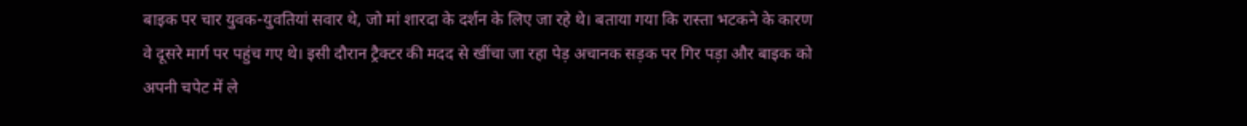बाइक पर चार युवक-युवतियां सवार थे, जो मां शारदा के दर्शन के लिए जा रहे थे। बताया गया कि रास्ता भटकने के कारण वे दूसरे मार्ग पर पहुंच गए थे। इसी दौरान ट्रैक्टर की मदद से खींचा जा रहा पेड़ अचानक सड़क पर गिर पड़ा और बाइक को अपनी चपेट में ले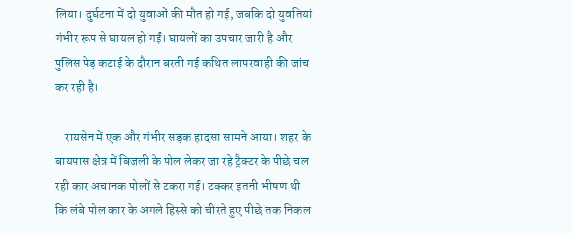लिया। दुर्घटना में दो युवाओं की मौत हो गई, जबकि दो युवतियां गंभीर रूप से घायल हो गईं। घायलों का उपचार जारी है और पुलिस पेड़ कटाई के दौरान बरती गई कथित लापरवाही की जांच कर रही है।

    रायसेन में एक और गंभीर सड़क हादसा सामने आया। शहर के बायपास क्षेत्र में बिजली के पोल लेकर जा रहे ट्रैक्टर के पीछे चल रही कार अचानक पोलों से टकरा गई। टक्कर इतनी भीषण थी कि लंबे पोल कार के अगले हिस्से को चीरते हुए पीछे तक निकल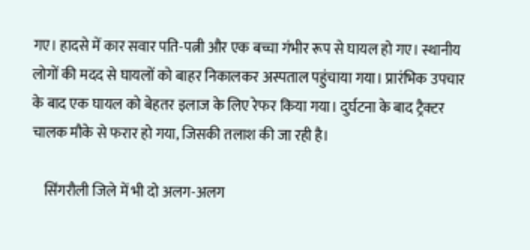गए। हादसे में कार सवार पति-पत्नी और एक बच्चा गंभीर रूप से घायल हो गए। स्थानीय लोगों की मदद से घायलों को बाहर निकालकर अस्पताल पहुंचाया गया। प्रारंभिक उपचार के बाद एक घायल को बेहतर इलाज के लिए रेफर किया गया। दुर्घटना के बाद ट्रैक्टर चालक मौके से फरार हो गया, जिसकी तलाश की जा रही है।

    सिंगरौली जिले में भी दो अलग-अलग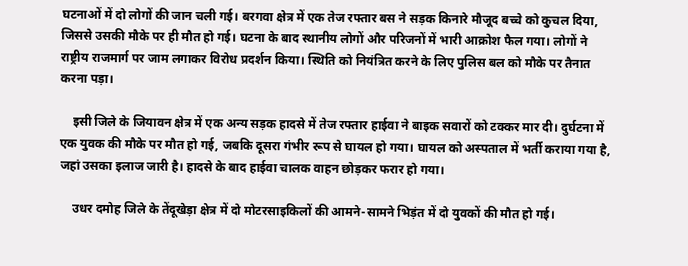घटनाओं में दो लोगों की जान चली गई। बरगवा क्षेत्र में एक तेज रफ्तार बस ने सड़क किनारे मौजूद बच्चे को कुचल दिया, जिससे उसकी मौके पर ही मौत हो गई। घटना के बाद स्थानीय लोगों और परिजनों में भारी आक्रोश फैल गया। लोगों ने राष्ट्रीय राजमार्ग पर जाम लगाकर विरोध प्रदर्शन किया। स्थिति को नियंत्रित करने के लिए पुलिस बल को मौके पर तैनात करना पड़ा।

    इसी जिले के जियावन क्षेत्र में एक अन्य सड़क हादसे में तेज रफ्तार हाईवा ने बाइक सवारों को टक्कर मार दी। दुर्घटना में एक युवक की मौके पर मौत हो गई, जबकि दूसरा गंभीर रूप से घायल हो गया। घायल को अस्पताल में भर्ती कराया गया है, जहां उसका इलाज जारी है। हादसे के बाद हाईवा चालक वाहन छोड़कर फरार हो गया।

    उधर दमोह जिले के तेंदूखेड़ा क्षेत्र में दो मोटरसाइकिलों की आमने-सामने भिड़ंत में दो युवकों की मौत हो गई।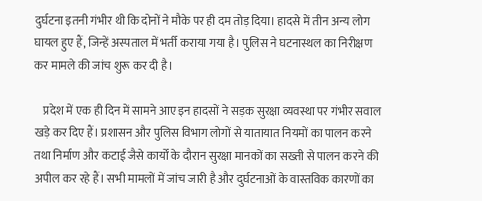दुर्घटना इतनी गंभीर थी कि दोनों ने मौके पर ही दम तोड़ दिया। हादसे में तीन अन्य लोग घायल हुए हैं, जिन्हें अस्पताल में भर्ती कराया गया है। पुलिस ने घटनास्थल का निरीक्षण कर मामले की जांच शुरू कर दी है।

    प्रदेश में एक ही दिन में सामने आए इन हादसों ने सड़क सुरक्षा व्यवस्था पर गंभीर सवाल खड़े कर दिए हैं। प्रशासन और पुलिस विभाग लोगों से यातायात नियमों का पालन करने तथा निर्माण और कटाई जैसे कार्यों के दौरान सुरक्षा मानकों का सख्ती से पालन करने की अपील कर रहे हैं। सभी मामलों में जांच जारी है और दुर्घटनाओं के वास्तविक कारणों का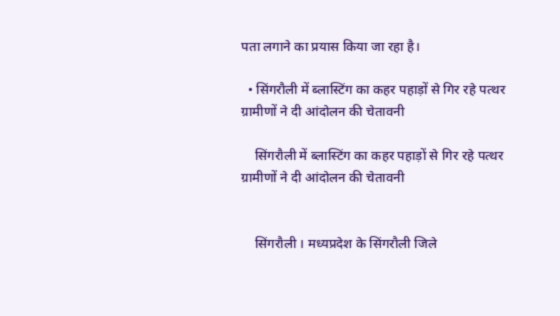पता लगाने का प्रयास किया जा रहा है।

  • सिंगरौली में ब्लास्टिंग का कहर पहाड़ों से गिर रहे पत्थर ग्रामीणों ने दी आंदोलन की चेतावनी

    सिंगरौली में ब्लास्टिंग का कहर पहाड़ों से गिर रहे पत्थर ग्रामीणों ने दी आंदोलन की चेतावनी


    सिंगरौली । मध्यप्रदेश के सिंगरौली जिले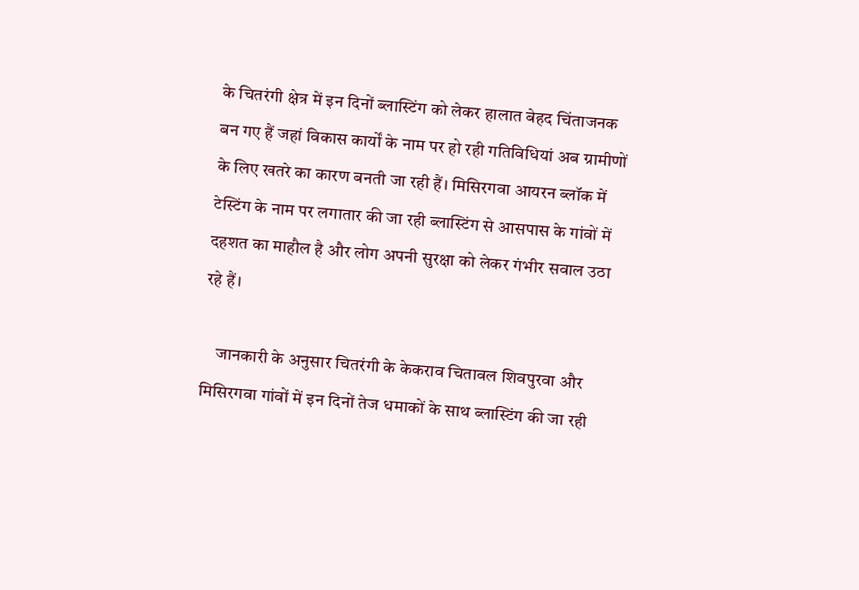के चितरंगी क्षेत्र में इन दिनों ब्लास्टिंग को लेकर हालात बेहद चिंताजनक बन गए हैं जहां विकास कार्यों के नाम पर हो रही गतिविधियां अब ग्रामीणों के लिए खतरे का कारण बनती जा रही हैं। मिसिरगवा आयरन ब्लॉक में टेस्टिंग के नाम पर लगातार की जा रही ब्लास्टिंग से आसपास के गांवों में दहशत का माहौल है और लोग अपनी सुरक्षा को लेकर गंभीर सवाल उठा रहे हैं।

    जानकारी के अनुसार चितरंगी के केकराव चितावल शिवपुरवा और मिसिरगवा गांवों में इन दिनों तेज धमाकों के साथ ब्लास्टिंग की जा रही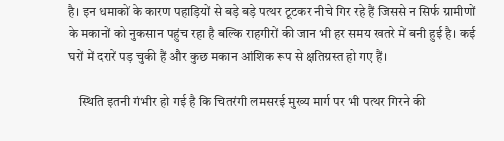है। इन धमाकों के कारण पहाड़ियों से बड़े बड़े पत्थर टूटकर नीचे गिर रहे हैं जिससे न सिर्फ ग्रामीणों के मकानों को नुकसान पहुंच रहा है बल्कि राहगीरों की जान भी हर समय खतरे में बनी हुई है। कई घरों में दरारें पड़ चुकी हैं और कुछ मकान आंशिक रूप से क्षतिग्रस्त हो गए हैं।

    स्थिति इतनी गंभीर हो गई है कि चितरंगी लमसरई मुख्य मार्ग पर भी पत्थर गिरने की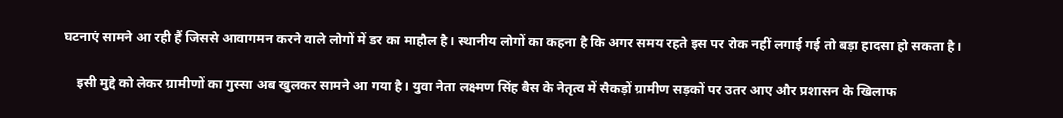घटनाएं सामने आ रही हैं जिससे आवागमन करने वाले लोगों में डर का माहौल है। स्थानीय लोगों का कहना है कि अगर समय रहते इस पर रोक नहीं लगाई गई तो बड़ा हादसा हो सकता है।

    इसी मुद्दे को लेकर ग्रामीणों का गुस्सा अब खुलकर सामने आ गया है। युवा नेता लक्ष्मण सिंह बैस के नेतृत्व में सैकड़ों ग्रामीण सड़कों पर उतर आए और प्रशासन के खिलाफ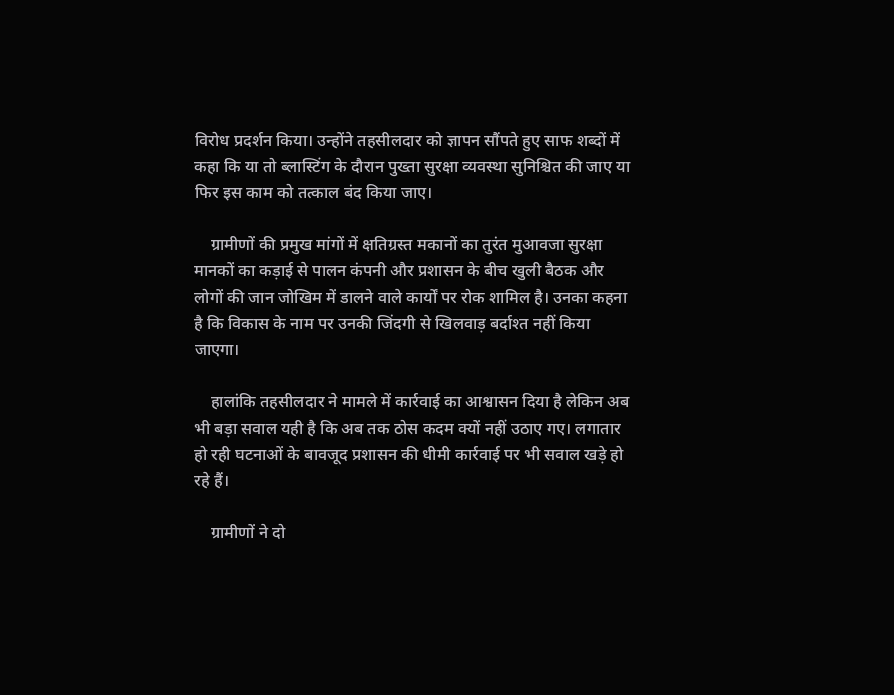विरोध प्रदर्शन किया। उन्होंने तहसीलदार को ज्ञापन सौंपते हुए साफ शब्दों में कहा कि या तो ब्लास्टिंग के दौरान पुख्ता सुरक्षा व्यवस्था सुनिश्चित की जाए या फिर इस काम को तत्काल बंद किया जाए।

    ग्रामीणों की प्रमुख मांगों में क्षतिग्रस्त मकानों का तुरंत मुआवजा सुरक्षा मानकों का कड़ाई से पालन कंपनी और प्रशासन के बीच खुली बैठक और लोगों की जान जोखिम में डालने वाले कार्यों पर रोक शामिल है। उनका कहना है कि विकास के नाम पर उनकी जिंदगी से खिलवाड़ बर्दाश्त नहीं किया जाएगा।

    हालांकि तहसीलदार ने मामले में कार्रवाई का आश्वासन दिया है लेकिन अब भी बड़ा सवाल यही है कि अब तक ठोस कदम क्यों नहीं उठाए गए। लगातार हो रही घटनाओं के बावजूद प्रशासन की धीमी कार्रवाई पर भी सवाल खड़े हो रहे हैं।

    ग्रामीणों ने दो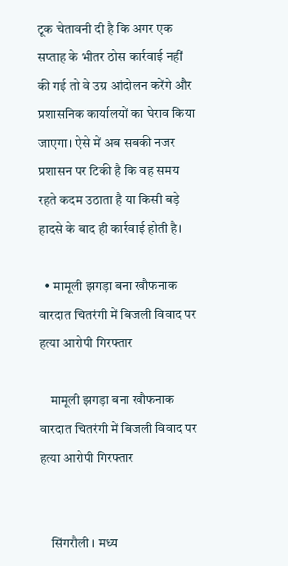टूक चेतावनी दी है कि अगर एक सप्ताह के भीतर ठोस कार्रवाई नहीं की गई तो वे उग्र आंदोलन करेंगे और प्रशासनिक कार्यालयों का घेराव किया जाएगा। ऐसे में अब सबकी नजर प्रशासन पर टिकी है कि वह समय रहते कदम उठाता है या किसी बड़े हादसे के बाद ही कार्रवाई होती है।

  • मामूली झगड़ा बना खौफनाक वारदात चितरंगी में बिजली विवाद पर हत्या आरोपी गिरफ्तार

    मामूली झगड़ा बना खौफनाक वारदात चितरंगी में बिजली विवाद पर हत्या आरोपी गिरफ्तार


    सिंगरौली । मध्य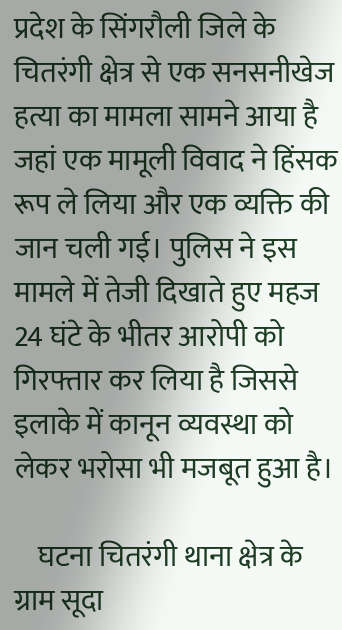प्रदेश के सिंगरौली जिले के चितरंगी क्षेत्र से एक सनसनीखेज हत्या का मामला सामने आया है जहां एक मामूली विवाद ने हिंसक रूप ले लिया और एक व्यक्ति की जान चली गई। पुलिस ने इस मामले में तेजी दिखाते हुए महज 24 घंटे के भीतर आरोपी को गिरफ्तार कर लिया है जिससे इलाके में कानून व्यवस्था को लेकर भरोसा भी मजबूत हुआ है।

    घटना चितरंगी थाना क्षेत्र के ग्राम सूदा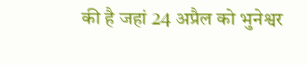की है जहां 24 अप्रैल को भुनेश्वर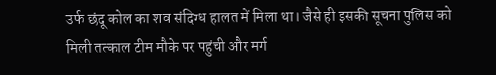उर्फ छंदू कोल का शव संदिग्ध हालत में मिला था। जैसे ही इसकी सूचना पुलिस को मिली तत्काल टीम मौके पर पहुंची और मर्ग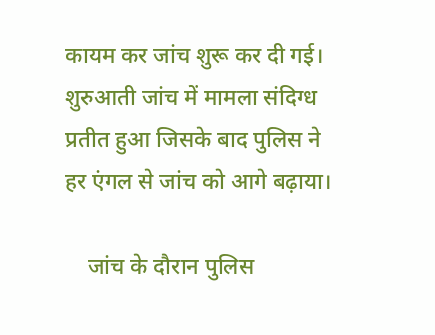कायम कर जांच शुरू कर दी गई। शुरुआती जांच में मामला संदिग्ध प्रतीत हुआ जिसके बाद पुलिस ने हर एंगल से जांच को आगे बढ़ाया।

    जांच के दौरान पुलिस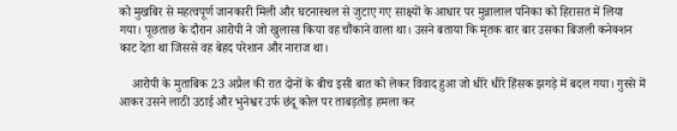को मुखबिर से महत्वपूर्ण जानकारी मिली और घटनास्थल से जुटाए गए साक्ष्यों के आधार पर मुन्नालाल पनिका को हिरासत में लिया गया। पूछताछ के दौरान आरोपी ने जो खुलासा किया वह चौंकाने वाला था। उसने बताया कि मृतक बार बार उसका बिजली कनेक्शन काट देता था जिससे वह बेहद परेशान और नाराज था।

    आरोपी के मुताबिक 23 अप्रैल की रात दोनों के बीच इसी बात को लेकर विवाद हुआ जो धीरे धीरे हिंसक झगड़े में बदल गया। गुस्से में आकर उसने लाठी उठाई और भुनेश्वर उर्फ छंदू कोल पर ताबड़तोड़ हमला कर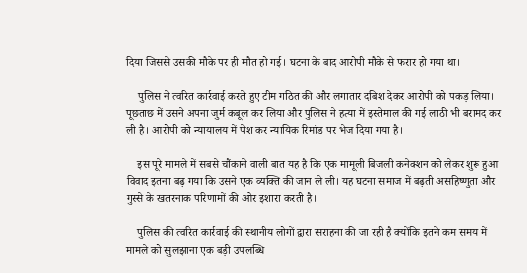दिया जिससे उसकी मौके पर ही मौत हो गई। घटना के बाद आरोपी मौके से फरार हो गया था।

    पुलिस ने त्वरित कार्रवाई करते हुए टीम गठित की और लगातार दबिश देकर आरोपी को पकड़ लिया। पूछताछ में उसने अपना जुर्म कबूल कर लिया और पुलिस ने हत्या में इस्तेमाल की गई लाठी भी बरामद कर ली है। आरोपी को न्यायालय में पेश कर न्यायिक रिमांड पर भेज दिया गया है।

    इस पूरे मामले में सबसे चौंकाने वाली बात यह है कि एक मामूली बिजली कनेक्शन को लेकर शुरू हुआ विवाद इतना बढ़ गया कि उसने एक व्यक्ति की जान ले ली। यह घटना समाज में बढ़ती असहिष्णुता और गुस्से के खतरनाक परिणामों की ओर इशारा करती है।

    पुलिस की त्वरित कार्रवाई की स्थानीय लोगों द्वारा सराहना की जा रही है क्योंकि इतने कम समय में मामले को सुलझाना एक बड़ी उपलब्धि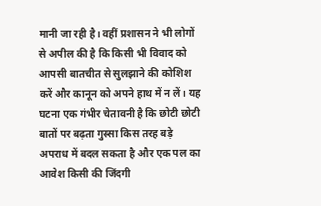मानी जा रही है। वहीं प्रशासन ने भी लोगों से अपील की है कि किसी भी विवाद को आपसी बातचीत से सुलझाने की कोशिश करें और कानून को अपने हाथ में न लें। यह घटना एक गंभीर चेतावनी है कि छोटी छोटी बातों पर बढ़ता गुस्सा किस तरह बड़े अपराध में बदल सकता है और एक पल का आवेश किसी की जिंदगी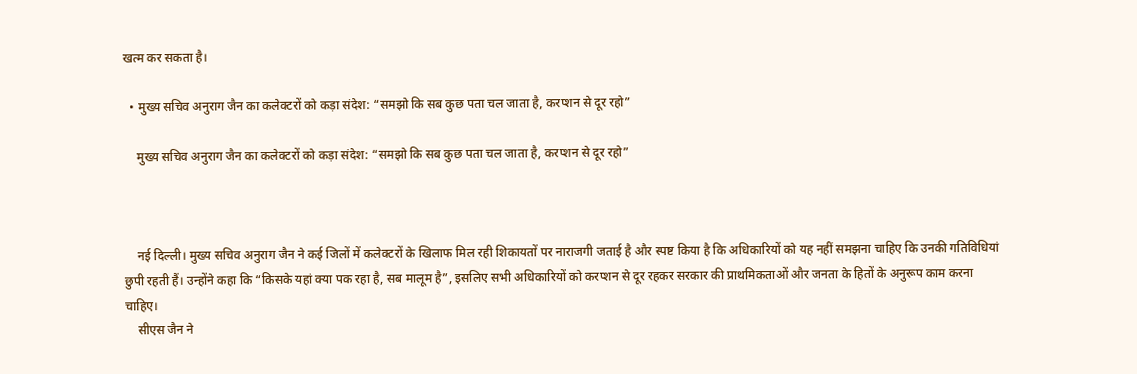खत्म कर सकता है।

  • मुख्य सचिव अनुराग जैन का कलेक्टरों को कड़ा संदेश: “समझो कि सब कुछ पता चल जाता है, करप्शन से दूर रहो”

    मुख्य सचिव अनुराग जैन का कलेक्टरों को कड़ा संदेश: “समझो कि सब कुछ पता चल जाता है, करप्शन से दूर रहो”



    नई दिल्ली। मुख्य सचिव अनुराग जैन ने कई जिलों में कलेक्टरों के खिलाफ मिल रही शिकायतों पर नाराजगी जताई है और स्पष्ट किया है कि अधिकारियों को यह नहीं समझना चाहिए कि उनकी गतिविधियां छुपी रहती हैं। उन्होंने कहा कि “किसके यहां क्या पक रहा है, सब मालूम है”, इसलिए सभी अधिकारियों को करप्शन से दूर रहकर सरकार की प्राथमिकताओं और जनता के हितों के अनुरूप काम करना चाहिए।
    सीएस जैन ने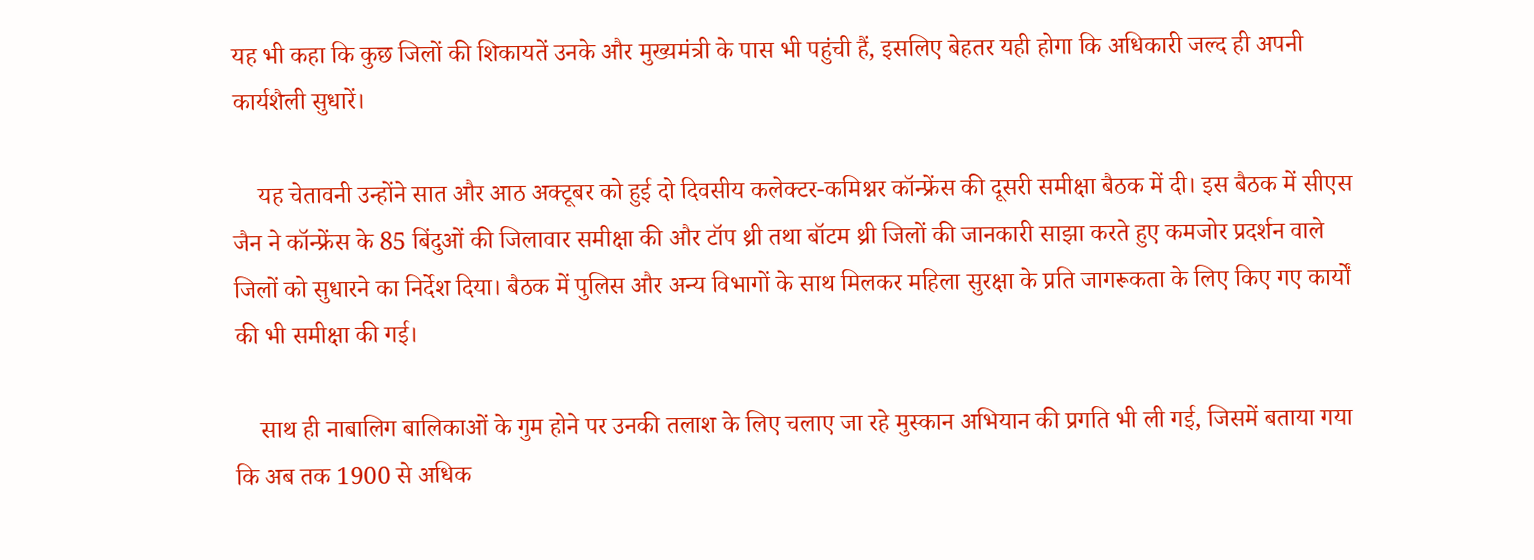यह भी कहा कि कुछ जिलों की शिकायतें उनके और मुख्यमंत्री के पास भी पहुंची हैं, इसलिए बेहतर यही होगा कि अधिकारी जल्द ही अपनी कार्यशैली सुधारें।

    यह चेतावनी उन्होंने सात और आठ अक्टूबर को हुई दो दिवसीय कलेक्टर-कमिश्नर कॉन्फ्रेंस की दूसरी समीक्षा बैठक में दी। इस बैठक में सीएस जैन ने कॉन्फ्रेंस के 85 बिंदुओं की जिलावार समीक्षा की और टॉप थ्री तथा बॉटम थ्री जिलों की जानकारी साझा करते हुए कमजोर प्रदर्शन वाले जिलों को सुधारने का निर्देश दिया। बैठक में पुलिस और अन्य विभागों के साथ मिलकर महिला सुरक्षा के प्रति जागरूकता के लिए किए गए कार्यों की भी समीक्षा की गई।

    साथ ही नाबालिग बालिकाओं के गुम होने पर उनकी तलाश के लिए चलाए जा रहे मुस्कान अभियान की प्रगति भी ली गई, जिसमें बताया गया कि अब तक 1900 से अधिक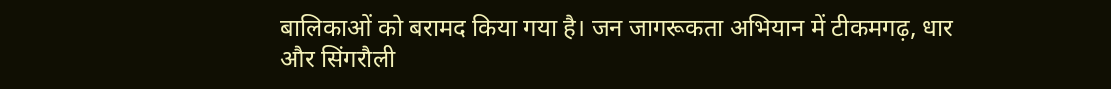बालिकाओं को बरामद किया गया है। जन जागरूकता अभियान में टीकमगढ़, धार और सिंगरौली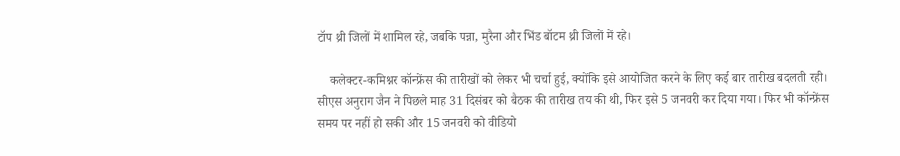टॉप थ्री जिलों में शामिल रहे, जबकि पन्ना, मुरैना और भिंड बॉटम थ्री जिलों में रहे।

    कलेक्टर-कमिश्नर कॉन्फ्रेंस की तारीखों को लेकर भी चर्चा हुई, क्योंकि इसे आयोजित करने के लिए कई बार तारीख बदलती रही। सीएस अनुराग जैन ने पिछले माह 31 दिसंबर को बैठक की तारीख तय की थी, फिर इसे 5 जनवरी कर दिया गया। फिर भी कॉन्फ्रेंस समय पर नहीं हो सकी और 15 जनवरी को वीडियो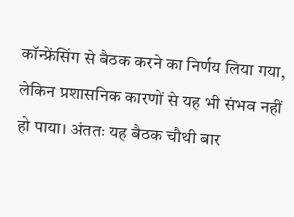कॉन्फ्रेंसिंग से बैठक करने का निर्णय लिया गया, लेकिन प्रशासनिक कारणों से यह भी संभव नहीं हो पाया। अंततः यह बैठक चौथी बार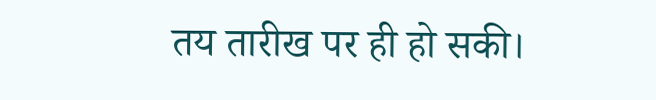तय तारीख पर ही हो सकी।